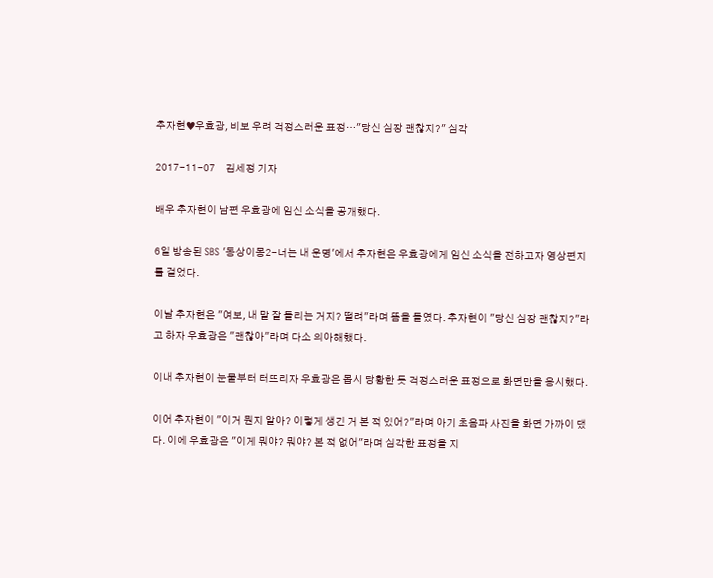추자현♥우효광, 비보 우려 걱정스러운 표정…"당신 심장 괜찮지?" 심각

2017-11-07     김세정 기자

배우 추자현이 남편 우효광에 임신 소식을 공개했다.

6일 방송된 SBS '동상이몽2-너는 내 운명'에서 추자현은 우효광에게 임신 소식을 전하고자 영상편지를 걸었다.

이날 추자현은 "여보, 내 말 잘 들리는 거지? 떨려"라며 뜸을 들였다. 추자현이 "당신 심장 괜찮지?"라고 하자 우효광은 "괜찮아"라며 다소 의아해했다.

이내 추자현이 눈물부터 터뜨리자 우효광은 몹시 당황한 듯 걱정스러운 표정으로 화면만을 응시했다.

이어 추자현이 "이거 뭔지 알아? 이렇게 생긴 거 본 적 있어?"라며 아기 초음파 사진을 화면 가까이 댔다. 이에 우효광은 "이게 뭐야? 뭐야? 본 적 없어"라며 심각한 표정을 지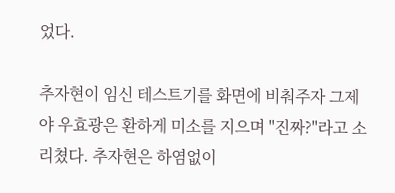었다.

추자현이 임신 테스트기를 화면에 비춰주자 그제야 우효광은 환하게 미소를 지으며 "진짜?"라고 소리쳤다. 추자현은 하염없이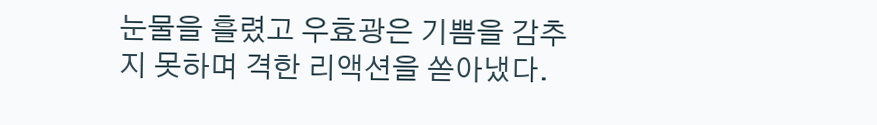눈물을 흘렸고 우효광은 기쁨을 감추지 못하며 격한 리액션을 쏟아냈다.